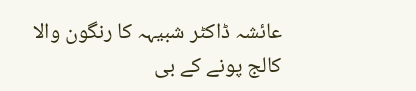عائشہ ڈاکٹر شبیہہ کا رنگون والا کالج پونے کے بی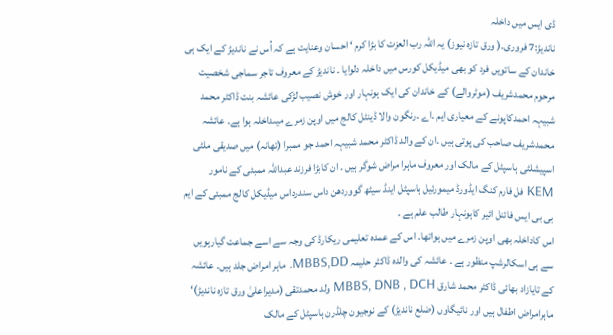ڈی ایس میں داخلہ
ناندیڑ:7 فروری۔( ورق تازہ نیوز) یہ اللہ رب العزت کا بڑا کرم ‘ احسان وعنایت ہے کہ اُس نے ناندیڑ کے ایک ہی خاندان کے ساتویں فرد کو بھی میڈیکل کورس میں داخلہ دلوایا ۔ ناندیڑ کے معروف تاجر سماجی شخصیت مرحوم محمدشریف (موٹروالے) کے خاندان کی ایک ہونہار اور خوش نصیب لڑکی عائشہ بنت ڈاکٹر محمد شبیہہ احمدکاپونے کے معیاری ایم ۔اے ۔رنگون والا ڈینٹل کالج میں اوپن زمرے میںداخلہ ہوا ہے۔ عائشہ محمدشریف صاحب کی پوتی ہیں ۔ان کے والد ڈاکٹر محمد شبیہہ احمد جو ممبرا (تھانہ) میں صدیقی ملٹی اسپیشلٹی ہاسپٹل کے مالک اور معروف ماہرا مراض شوگر ہیں ۔ ان کابڑا فرزند عبداللہ ممبئی کے نامور KEM فل فارم کنگ ایڈورڈ میمورئیل ہاسپٹل اینڈ سیٹھ گووردھن داس سندرداس میڈیکل کالج ممبئی کے ایم بی بی ایس فائنل ائیر کاہونہار طالب علم ہے ۔
اس کاداخلہ بھی اوپن زمرے میں ہواتھا۔ اس کے عمدہ تعلیمی ریکارڈ کی وجہ سے اسے جماعت گیارہویں سے ہی اسکالرشپ منظور ہے ۔ عائشہ کی والدہ ڈاکٹر حلیمہ MBBS,DD. ماہر امراض جلد ہیں۔ عائشہ کے تایازاد بھائی ڈاکٹر محمد شارق MBBS, DNB , DCH ولد محمدتقی (مدیراعلیٰ ورق تازہ ناندیڑ)‘ ماہرامراض اطفال ہیں اور نائیگاوں (ضلع ناندیڑ) کے نوجیون چلڈرن ہاسپٹل کے مالک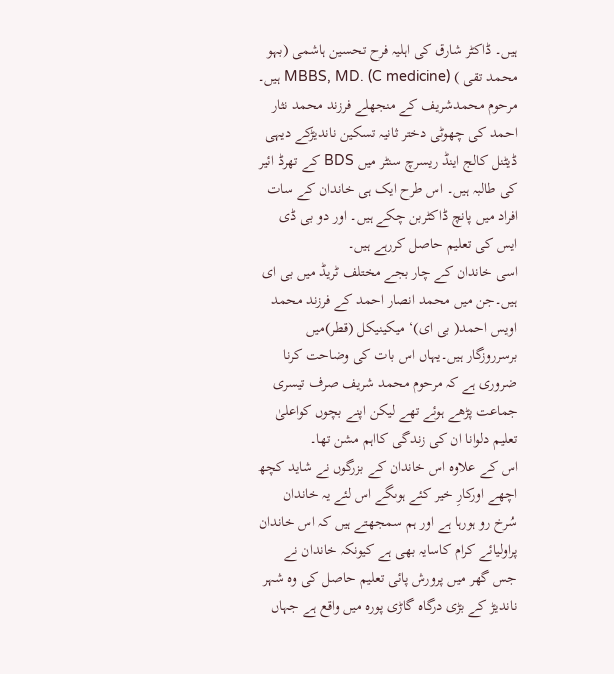ہیں۔ ڈاکٹر شارق کی اہلیہ فرح تحسین ہاشمی (بہو محمد تقی ) MBBS, MD. (C medicine) ہیں۔
مرحوم محمدشریف کے منجھلے فرزند محمد نثار احمد کی چھوٹی دختر ثانیہ تسکین ناندیڑکے دیہی ڈیٹنل کالج اینڈ ریسرچ سنٹر میں BDS کے تھرڈ ائیر کی طالبہ ہیں۔ اس طرح ایک ہی خاندان کے سات افراد میں پانچ ڈاکٹربن چکے ہیں۔ اور دو بی ڈی ایس کی تعلیم حاصل کررہے ہیں۔
اسی خاندان کے چار بجے مختلف ٹریڈ میں بی ای ہیں۔جن میں محمد انصار احمد کے فرزند محمد اویس احمد( بی ای)‘ میکینیکل (قطر)میں برسرروزگار ہیں۔یہاں اس بات کی وضاحت کرنا ضروری ہے کہ مرحوم محمد شریف صرف تیسری جماعت پڑھے ہوئے تھے لیکن اپنے بچوں کواعلیٰ تعلیم دلوانا ان کی زندگی کااہم مشن تھا۔
اس کے علاوہ اس خاندان کے بزرگوں نے شاید کچھ اچھے اورکارِ خیر کئے ہوںگے اس لئے یہ خاندان سُرخ رو ہورہا ہے اور ہم سمجھتے ہیں کہ اس خاندان پراولیائے کرام کاسایہ بھی ہے کیونکہ خاندان نے جس گھر میں پرورش پائی تعلیم حاصل کی وہ شہر ناندیڑ کے بڑی درگاہ گاڑی پورہ میں واقع ہے جہاں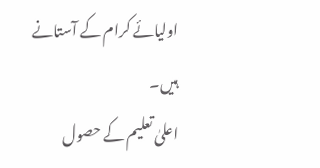اولیائے کرام کے آستانے ہیں۔
اعلیٰ تعلیم کے حصول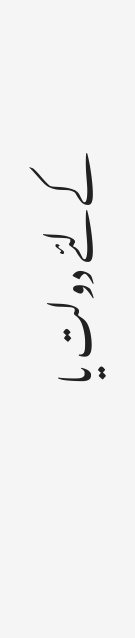کےلئے دولت یا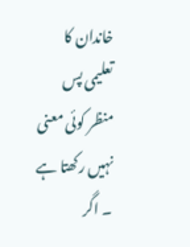خاندان کا تعلیمی پس منظر کوئی معنی نہیں رکھتا ہے ۔ اگر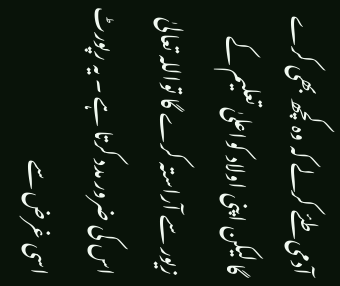آدمی طئے کرلے کہ وہ کچھ بھی کرے گا لیکن اپنی اولاد کواعلیٰ تعلیم کے زیور سے آراستہ کرے گا تواللہ تعالیٰ اس کی ضرور مدد کرتا ہے ۔ یہ رپورٹ اسی غرض سے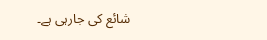شائع کی جارہی ہے۔